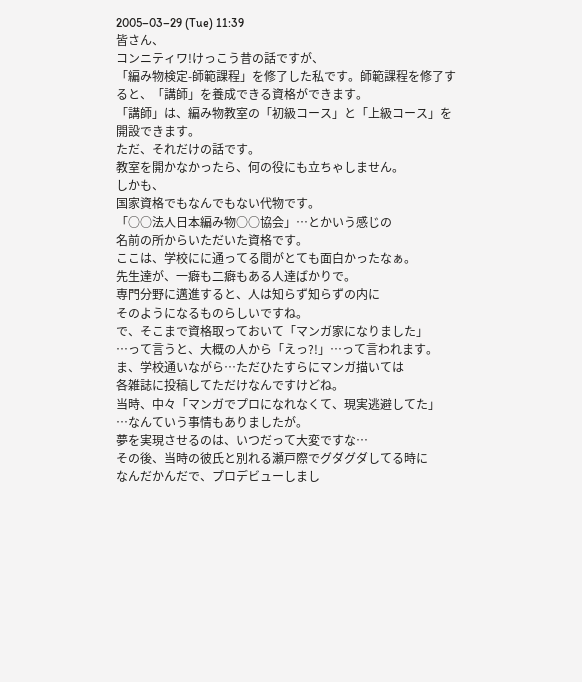2005–03–29 (Tue) 11:39
皆さん、
コンニティワ!けっこう昔の話ですが、
「編み物検定-師範課程」を修了した私です。師範課程を修了すると、「講師」を養成できる資格ができます。
「講師」は、編み物教室の「初級コース」と「上級コース」を開設できます。
ただ、それだけの話です。
教室を開かなかったら、何の役にも立ちゃしません。
しかも、
国家資格でもなんでもない代物です。
「○○法人日本編み物○○協会」…とかいう感じの
名前の所からいただいた資格です。
ここは、学校にに通ってる間がとても面白かったなぁ。
先生達が、一癖も二癖もある人達ばかりで。
専門分野に邁進すると、人は知らず知らずの内に
そのようになるものらしいですね。
で、そこまで資格取っておいて「マンガ家になりました」
…って言うと、大概の人から「えっ?!」…って言われます。
ま、学校通いながら…ただひたすらにマンガ描いては
各雑誌に投稿してただけなんですけどね。
当時、中々「マンガでプロになれなくて、現実逃避してた」
…なんていう事情もありましたが。
夢を実現させるのは、いつだって大変ですな…
その後、当時の彼氏と別れる瀬戸際でグダグダしてる時に
なんだかんだで、プロデビューしまし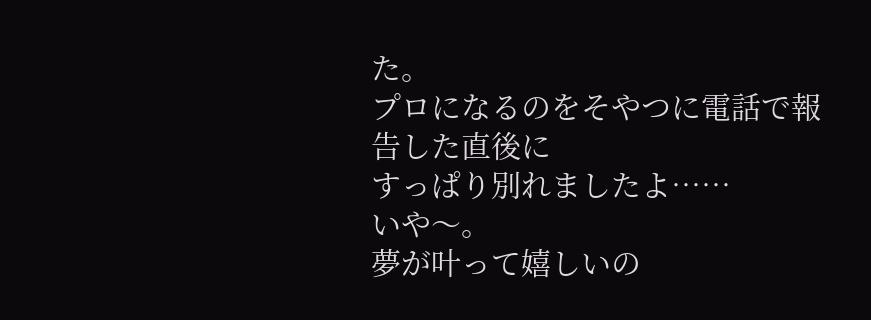た。
プロになるのをそやつに電話で報告した直後に
すっぱり別れましたよ……
いや〜。
夢が叶って嬉しいの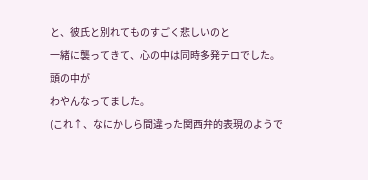と、彼氏と別れてものすごく悲しいのと
一緒に襲ってきて、心の中は同時多発テロでした。
頭の中が
わやんなってました。
(これ↑、なにかしら間違った関西弁的表現のようで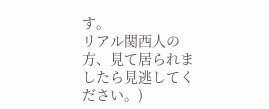す。
リアル関西人の方、見て居られましたら見逃してください。)